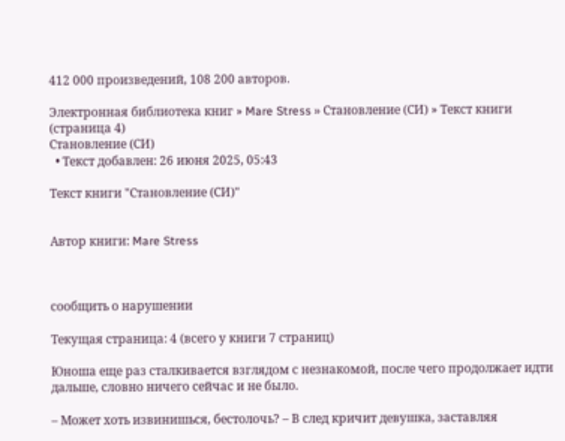412 000 произведений, 108 200 авторов.

Электронная библиотека книг » Mare Stress » Становление (СИ) » Текст книги (страница 4)
Становление (СИ)
  • Текст добавлен: 26 июня 2025, 05:43

Текст книги "Становление (СИ)"


Автор книги: Mare Stress



сообщить о нарушении

Текущая страница: 4 (всего у книги 7 страниц)

Юноша еще раз сталкивается взглядом с незнакомой, после чего продолжает идти дальше, словно ничего сейчас и не было.

– Может хоть извинишься, бестолочь? – В след кричит девушка, заставляя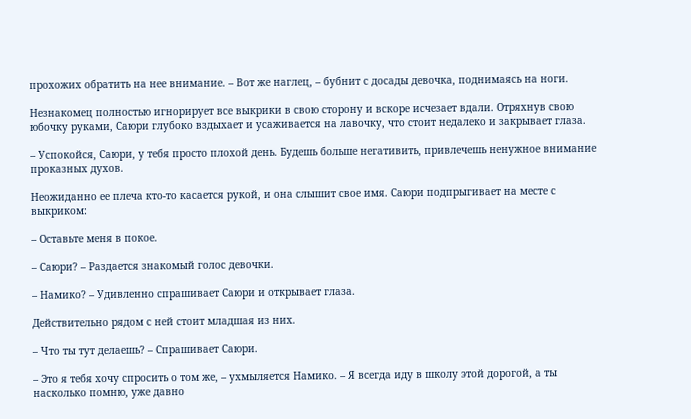прохожих обратить на нее внимание. – Вот же наглец, – бубнит с досады девочка, поднимаясь на ноги.

Незнакомец полностью игнорирует все выкрики в свою сторону и вскоре исчезает вдали. Отряхнув свою юбочку руками, Саюри глубоко вздыхает и усаживается на лавочку, что стоит недалеко и закрывает глаза.

– Успокойся, Саюри, у тебя просто плохой день. Будешь больше негативить, привлечешь ненужное внимание проказных духов.

Неожиданно ее плеча кто-то касается рукой, и она слышит свое имя. Саюри подпрыгивает на месте с выкриком:

– Оставьте меня в покое.

– Саюри? – Раздается знакомый голос девочки.

– Намико? – Удивленно спрашивает Саюри и открывает глаза.

Действительно рядом с ней стоит младшая из них.

– Что ты тут делаешь? – Спрашивает Саюри.

– Это я тебя хочу спросить о том же, – ухмыляется Намико. – Я всегда иду в школу этой дорогой, а ты насколько помню, уже давно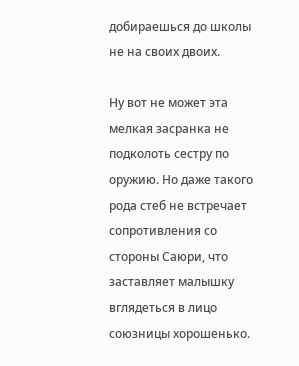добираешься до школы не на своих двоих.

Ну вот не может эта мелкая засранка не подколоть сестру по оружию. Но даже такого рода стеб не встречает сопротивления со стороны Саюри, что заставляет малышку вглядеться в лицо союзницы хорошенько.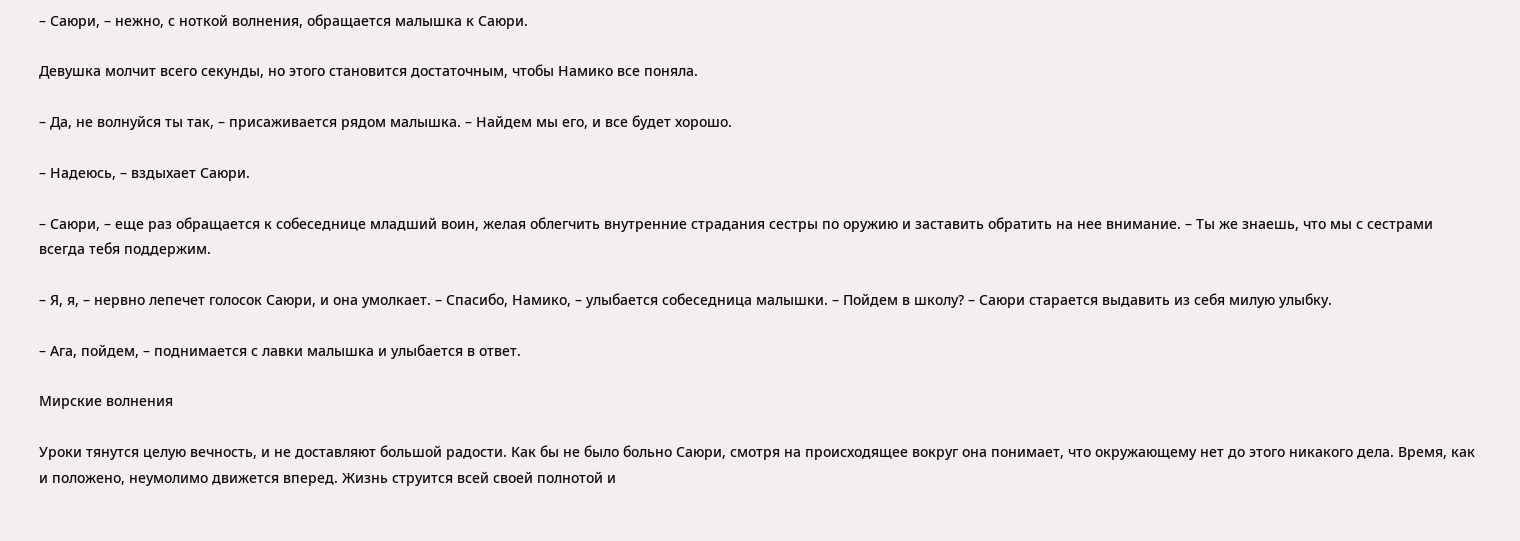– Саюри, – нежно, с ноткой волнения, обращается малышка к Саюри.

Девушка молчит всего секунды, но этого становится достаточным, чтобы Намико все поняла.

– Да, не волнуйся ты так, – присаживается рядом малышка. – Найдем мы его, и все будет хорошо.

– Надеюсь, – вздыхает Саюри.

– Саюри, – еще раз обращается к собеседнице младший воин, желая облегчить внутренние страдания сестры по оружию и заставить обратить на нее внимание. – Ты же знаешь, что мы с сестрами всегда тебя поддержим.

– Я, я, – нервно лепечет голосок Саюри, и она умолкает. – Спасибо, Намико, – улыбается собеседница малышки. – Пойдем в школу? – Саюри старается выдавить из себя милую улыбку.

– Ага, пойдем, – поднимается с лавки малышка и улыбается в ответ.

Мирские волнения

Уроки тянутся целую вечность, и не доставляют большой радости. Как бы не было больно Саюри, смотря на происходящее вокруг она понимает, что окружающему нет до этого никакого дела. Время, как и положено, неумолимо движется вперед. Жизнь струится всей своей полнотой и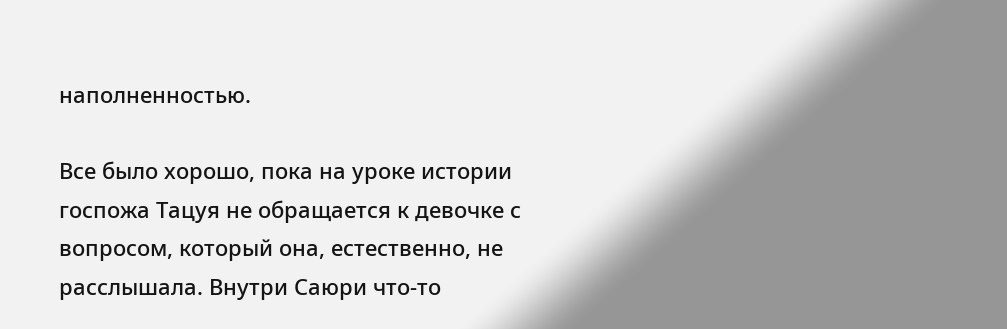наполненностью.

Все было хорошо, пока на уроке истории госпожа Тацуя не обращается к девочке с вопросом, который она, естественно, не расслышала. Внутри Саюри что-то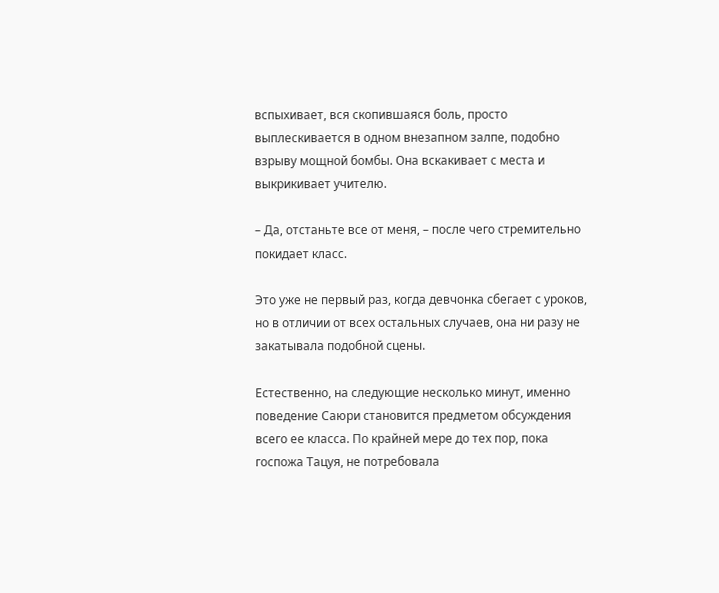вспыхивает, вся скопившаяся боль, просто выплескивается в одном внезапном залпе, подобно взрыву мощной бомбы. Она вскакивает с места и выкрикивает учителю.

– Да, отстаньте все от меня, – после чего стремительно покидает класс.

Это уже не первый раз, когда девчонка сбегает с уроков, но в отличии от всех остальных случаев, она ни разу не закатывала подобной сцены.

Естественно, на следующие несколько минут, именно поведение Саюри становится предметом обсуждения всего ее класса. По крайней мере до тех пор, пока госпожа Тацуя, не потребовала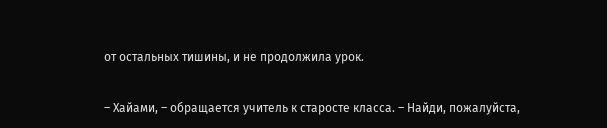от остальных тишины, и не продолжила урок.

– Хайами, – обращается учитель к старосте класса. – Найди, пожалуйста,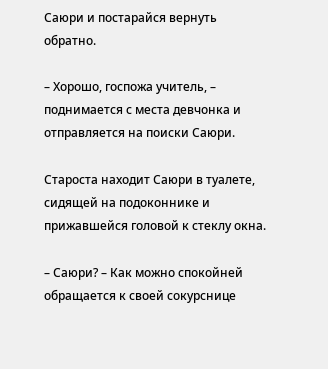Саюри и постарайся вернуть обратно.

– Хорошо, госпожа учитель, – поднимается с места девчонка и отправляется на поиски Саюри.

Староста находит Саюри в туалете, сидящей на подоконнике и прижавшейся головой к стеклу окна.

– Саюри? – Как можно спокойней обращается к своей сокурснице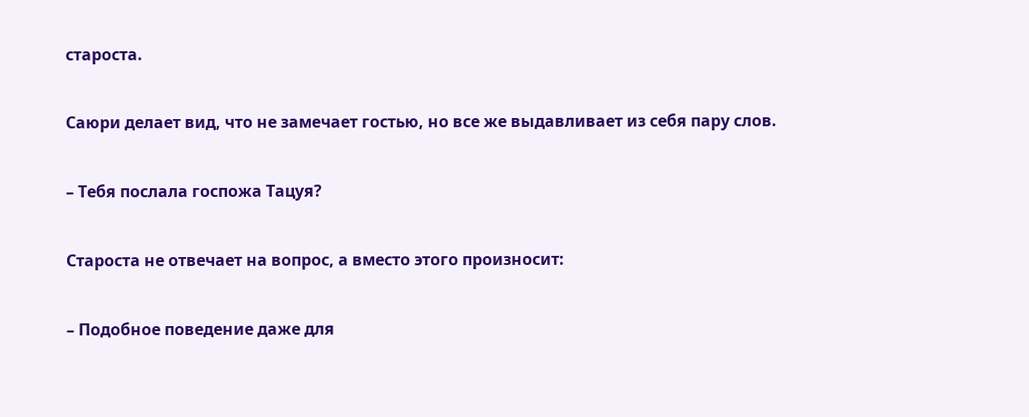староста.

Саюри делает вид, что не замечает гостью, но все же выдавливает из себя пару слов.

– Тебя послала госпожа Тацуя?

Староста не отвечает на вопрос, а вместо этого произносит:

– Подобное поведение даже для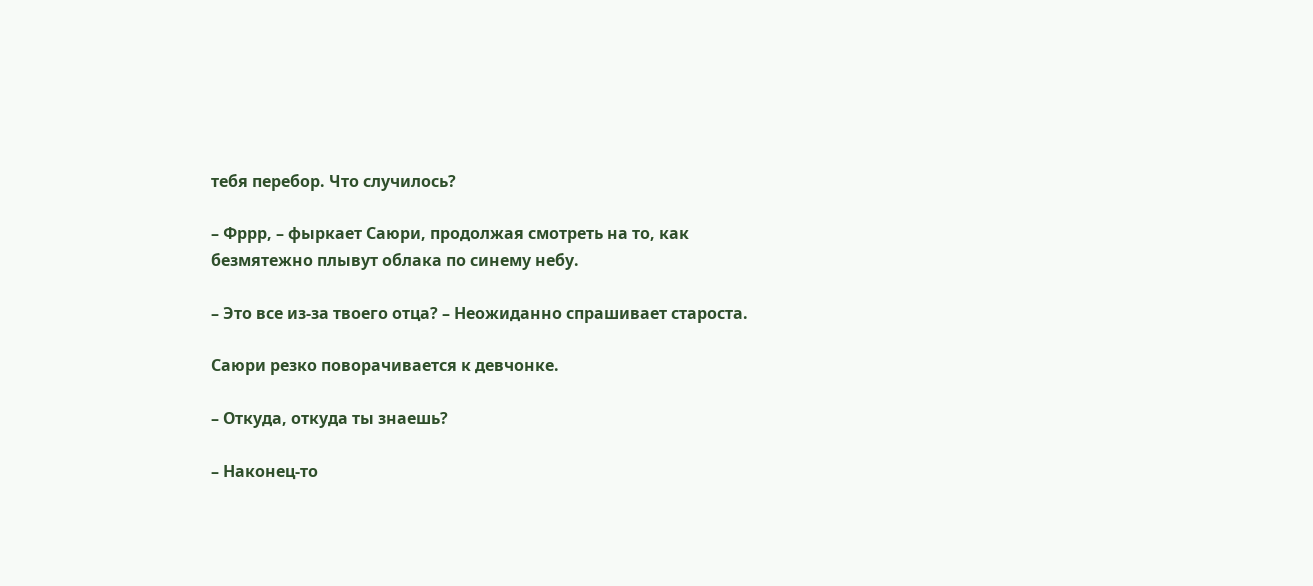тебя перебор. Что случилось?

– Фррр, – фыркает Саюри, продолжая смотреть на то, как безмятежно плывут облака по синему небу.

– Это все из-за твоего отца? – Неожиданно спрашивает староста.

Саюри резко поворачивается к девчонке.

– Откуда, откуда ты знаешь?

– Наконец-то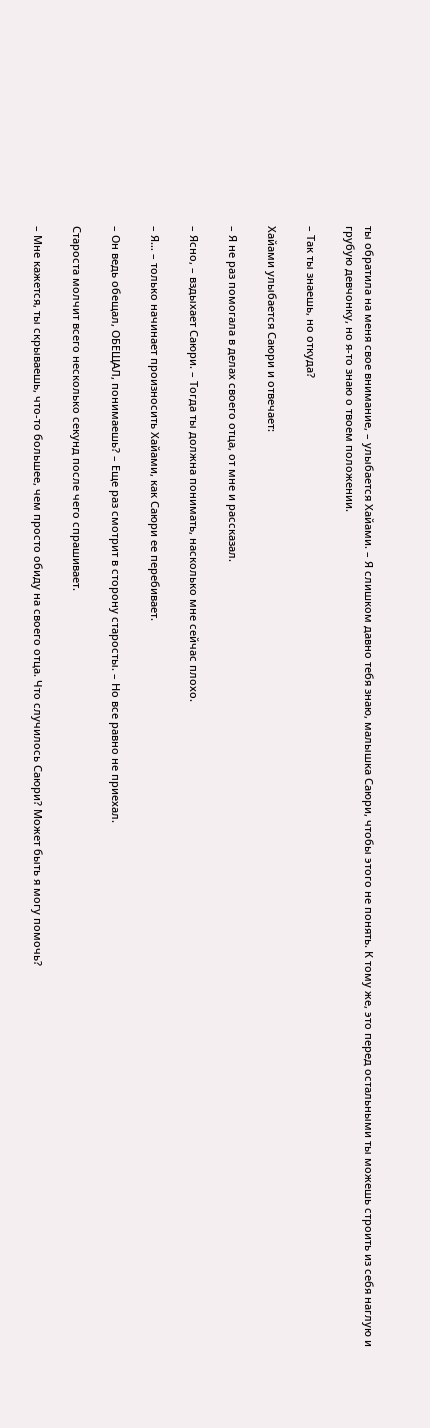ты обратила на меня свое внимание, – улыбается Хайами. – Я слишком давно тебя знаю, малышка Саюри, чтобы этого не понять. К тому же, это перед остальными ты можешь строить из себя наглую и грубую девчонку, но я-то знаю о твоем положении.

– Так ты знаешь, но откуда?

Хайами улыбается Саюри и отвечает:

– Я не раз помогала в делах своего отца, от мне и рассказал.

– Ясно, – вздыхает Саюри. – Тогда ты должна понимать, насколько мне сейчас плохо.

– Я… – только начинает произносить Хайами, как Саюри ее перебивает.

– Он ведь обещал, ОБЕЩАЛ, понимаешь? – Еще раз смотрит в сторону старосты. – Но все равно не приехал.

Староста молчит всего несколько секунд после чего спрашивает.

– Мне кажется, ты скрываешь, что-то большее, чем просто обиду на своего отца. Что случилось Саюри? Может быть я могу помочь?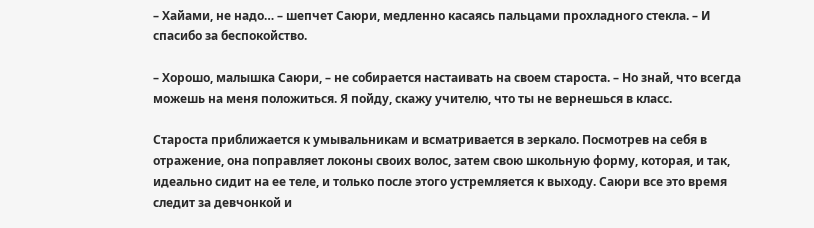– Хайами, не надо… – шепчет Саюри, медленно касаясь пальцами прохладного стекла. – И спасибо за беспокойство.

– Хорошо, малышка Саюри, – не собирается настаивать на своем староста. – Но знай, что всегда можешь на меня положиться. Я пойду, скажу учителю, что ты не вернешься в класс.

Староста приближается к умывальникам и всматривается в зеркало. Посмотрев на себя в отражение, она поправляет локоны своих волос, затем свою школьную форму, которая, и так, идеально сидит на ее теле, и только после этого устремляется к выходу. Саюри все это время следит за девчонкой и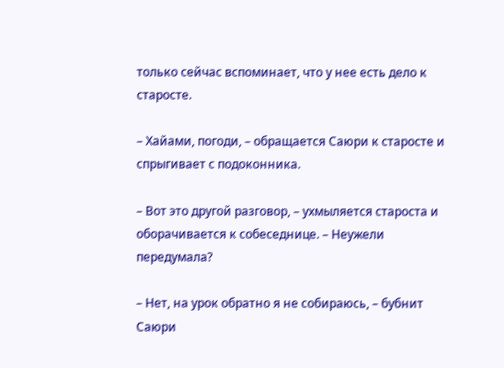только сейчас вспоминает, что у нее есть дело к старосте.

– Хайами, погоди, – обращается Саюри к старосте и спрыгивает с подоконника.

– Вот это другой разговор, – ухмыляется староста и оборачивается к собеседнице. – Неужели передумала?

– Нет, на урок обратно я не собираюсь, – бубнит Саюри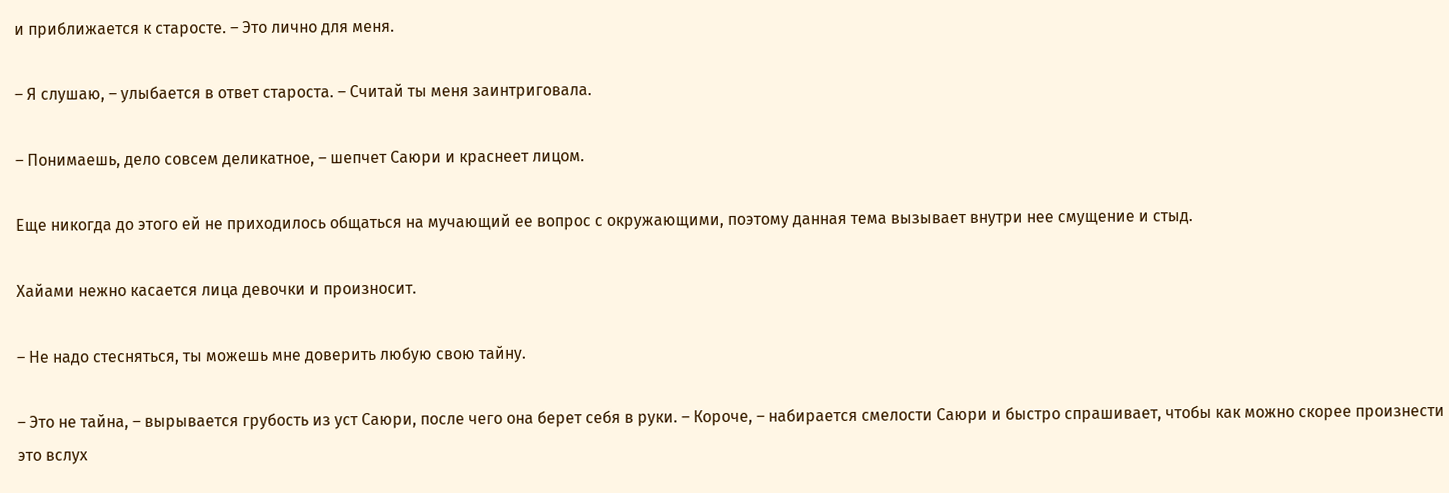и приближается к старосте. – Это лично для меня.

– Я слушаю, – улыбается в ответ староста. – Считай ты меня заинтриговала.

– Понимаешь, дело совсем деликатное, – шепчет Саюри и краснеет лицом.

Еще никогда до этого ей не приходилось общаться на мучающий ее вопрос с окружающими, поэтому данная тема вызывает внутри нее смущение и стыд.

Хайами нежно касается лица девочки и произносит.

– Не надо стесняться, ты можешь мне доверить любую свою тайну.

– Это не тайна, – вырывается грубость из уст Саюри, после чего она берет себя в руки. – Короче, – набирается смелости Саюри и быстро спрашивает, чтобы как можно скорее произнести это вслух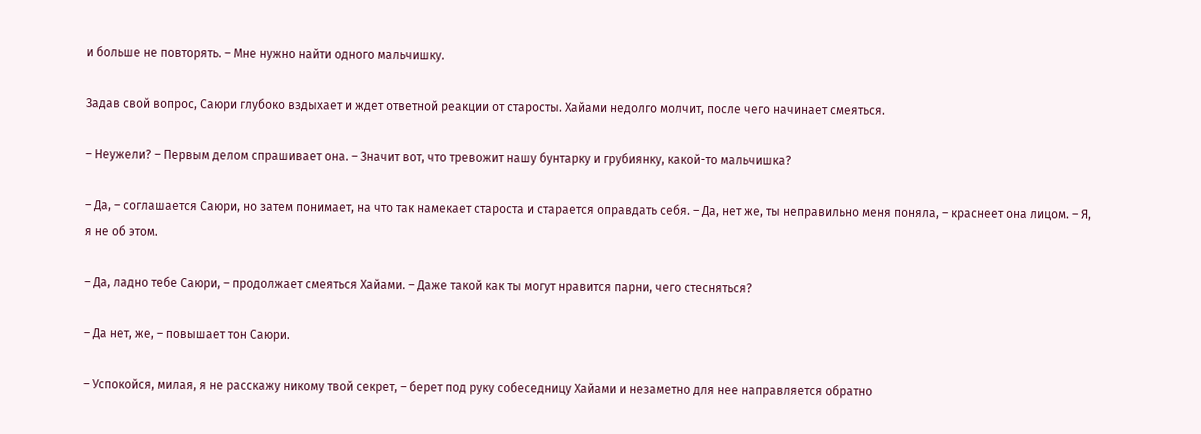и больше не повторять. – Мне нужно найти одного мальчишку.

Задав свой вопрос, Саюри глубоко вздыхает и ждет ответной реакции от старосты. Хайами недолго молчит, после чего начинает смеяться.

– Неужели? – Первым делом спрашивает она. – Значит вот, что тревожит нашу бунтарку и грубиянку, какой-то мальчишка?

– Да, – соглашается Саюри, но затем понимает, на что так намекает староста и старается оправдать себя. – Да, нет же, ты неправильно меня поняла, – краснеет она лицом. – Я, я не об этом.

– Да, ладно тебе Саюри, – продолжает смеяться Хайами. – Даже такой как ты могут нравится парни, чего стесняться?

– Да нет, же, – повышает тон Саюри.

– Успокойся, милая, я не расскажу никому твой секрет, – берет под руку собеседницу Хайами и незаметно для нее направляется обратно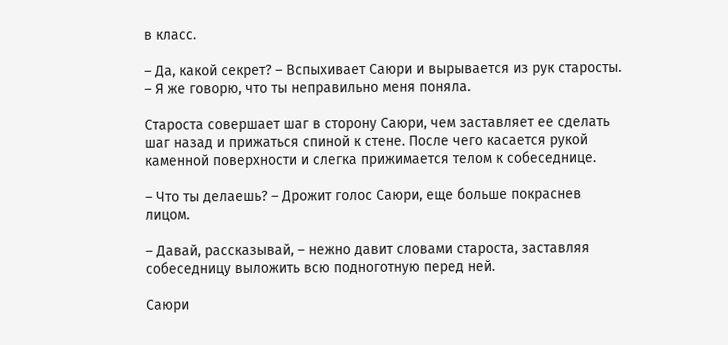в класс.

– Да, какой секрет? – Вспыхивает Саюри и вырывается из рук старосты. – Я же говорю, что ты неправильно меня поняла.

Староста совершает шаг в сторону Саюри, чем заставляет ее сделать шаг назад и прижаться спиной к стене. После чего касается рукой каменной поверхности и слегка прижимается телом к собеседнице.

– Что ты делаешь? – Дрожит голос Саюри, еще больше покраснев лицом.

– Давай, рассказывай, – нежно давит словами староста, заставляя собеседницу выложить всю подноготную перед ней.

Саюри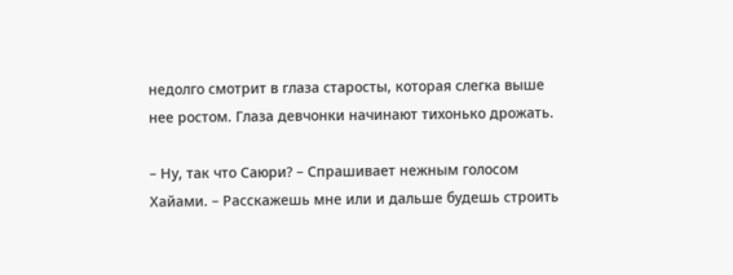недолго смотрит в глаза старосты, которая слегка выше нее ростом. Глаза девчонки начинают тихонько дрожать.

– Ну, так что Саюри? – Спрашивает нежным голосом Хайами. – Расскажешь мне или и дальше будешь строить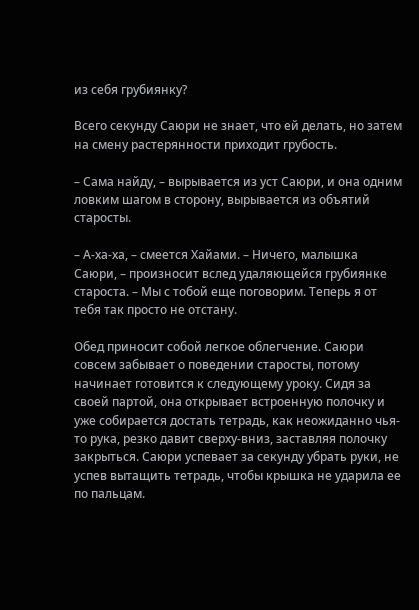из себя грубиянку?

Всего секунду Саюри не знает, что ей делать, но затем на смену растерянности приходит грубость.

– Сама найду, – вырывается из уст Саюри, и она одним ловким шагом в сторону, вырывается из объятий старосты.

– А-ха-ха, – смеется Хайами. – Ничего, малышка Саюри, – произносит вслед удаляющейся грубиянке староста. – Мы с тобой еще поговорим. Теперь я от тебя так просто не отстану.

Обед приносит собой легкое облегчение. Саюри совсем забывает о поведении старосты, потому начинает готовится к следующему уроку. Сидя за своей партой, она открывает встроенную полочку и уже собирается достать тетрадь, как неожиданно чья-то рука, резко давит сверху-вниз, заставляя полочку закрыться. Саюри успевает за секунду убрать руки, не успев вытащить тетрадь, чтобы крышка не ударила ее по пальцам.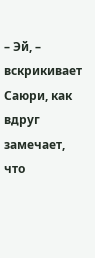– Эй, – вскрикивает Саюри, как вдруг замечает, что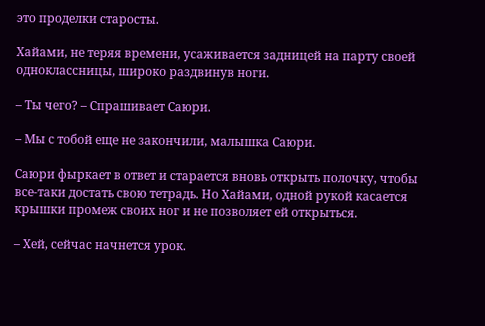это проделки старосты.

Хайами, не теряя времени, усаживается задницей на парту своей одноклассницы, широко раздвинув ноги.

– Ты чего? – Спрашивает Саюри.

– Мы с тобой еще не закончили, малышка Саюри.

Саюри фыркает в ответ и старается вновь открыть полочку, чтобы все-таки достать свою тетрадь. Но Хайами, одной рукой касается крышки промеж своих ног и не позволяет ей открыться.

– Хей, сейчас начнется урок.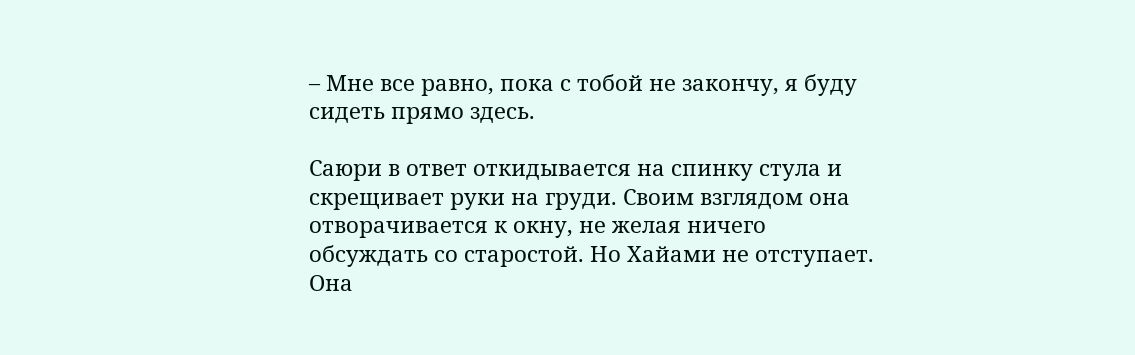– Мне все равно, пока с тобой не закончу, я буду сидеть прямо здесь.

Саюри в ответ откидывается на спинку стула и скрещивает руки на груди. Своим взглядом она отворачивается к окну, не желая ничего обсуждать со старостой. Но Хайами не отступает. Она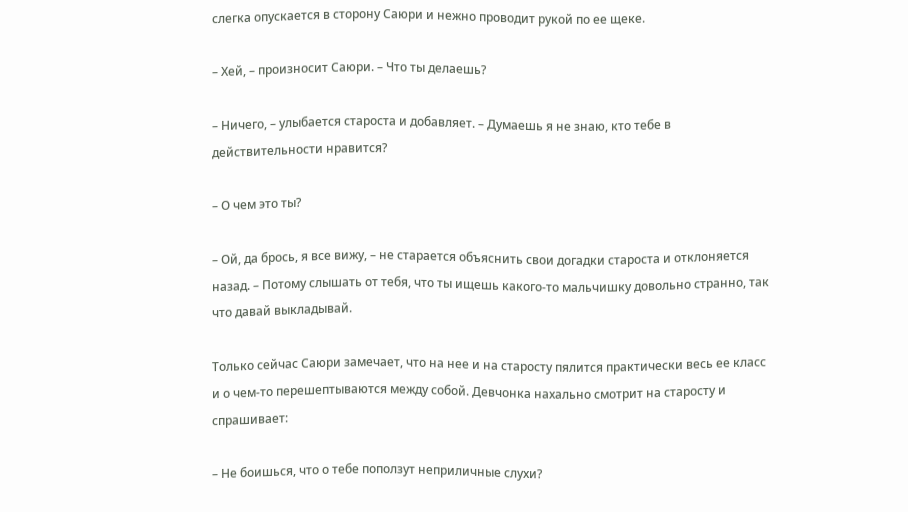слегка опускается в сторону Саюри и нежно проводит рукой по ее щеке.

– Хей, – произносит Саюри. – Что ты делаешь?

– Ничего, – улыбается староста и добавляет. – Думаешь я не знаю, кто тебе в действительности нравится?

– О чем это ты?

– Ой, да брось, я все вижу, – не старается объяснить свои догадки староста и отклоняется назад. – Потому слышать от тебя, что ты ищешь какого-то мальчишку довольно странно, так что давай выкладывай.

Только сейчас Саюри замечает, что на нее и на старосту пялится практически весь ее класс и о чем-то перешептываются между собой. Девчонка нахально смотрит на старосту и спрашивает:

– Не боишься, что о тебе поползут неприличные слухи?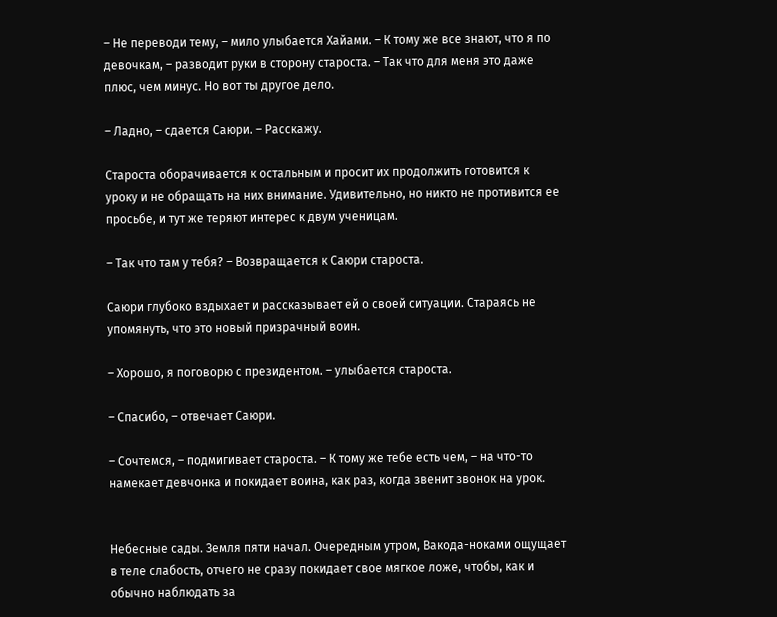– Не переводи тему, – мило улыбается Хайами. – К тому же все знают, что я по девочкам, – разводит руки в сторону староста. – Так что для меня это даже плюс, чем минус. Но вот ты другое дело.

– Ладно, – сдается Саюри. – Расскажу.

Староста оборачивается к остальным и просит их продолжить готовится к уроку и не обращать на них внимание. Удивительно, но никто не противится ее просьбе, и тут же теряют интерес к двум ученицам.

– Так что там у тебя? – Возвращается к Саюри староста.

Саюри глубоко вздыхает и рассказывает ей о своей ситуации. Стараясь не упомянуть, что это новый призрачный воин.

– Хорошо, я поговорю с президентом. – улыбается староста.

– Спасибо, – отвечает Саюри.

– Сочтемся, – подмигивает староста. – К тому же тебе есть чем, – на что-то намекает девчонка и покидает воина, как раз, когда звенит звонок на урок.


Небесные сады. Земля пяти начал. Очередным утром, Вакода-ноками ощущает в теле слабость, отчего не сразу покидает свое мягкое ложе, чтобы, как и обычно наблюдать за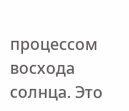процессом восхода солнца. Это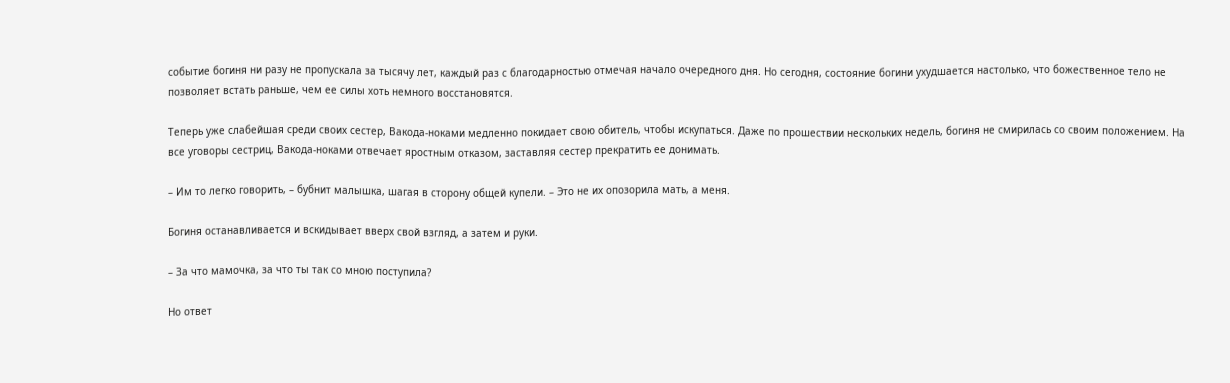событие богиня ни разу не пропускала за тысячу лет, каждый раз с благодарностью отмечая начало очередного дня. Но сегодня, состояние богини ухудшается настолько, что божественное тело не позволяет встать раньше, чем ее силы хоть немного восстановятся.

Теперь уже слабейшая среди своих сестер, Вакода-ноками медленно покидает свою обитель, чтобы искупаться. Даже по прошествии нескольких недель, богиня не смирилась со своим положением. На все уговоры сестриц, Вакода-ноками отвечает яростным отказом, заставляя сестер прекратить ее донимать.

– Им то легко говорить, – бубнит малышка, шагая в сторону общей купели. – Это не их опозорила мать, а меня.

Богиня останавливается и вскидывает вверх свой взгляд, а затем и руки.

– За что мамочка, за что ты так со мною поступила?

Но ответ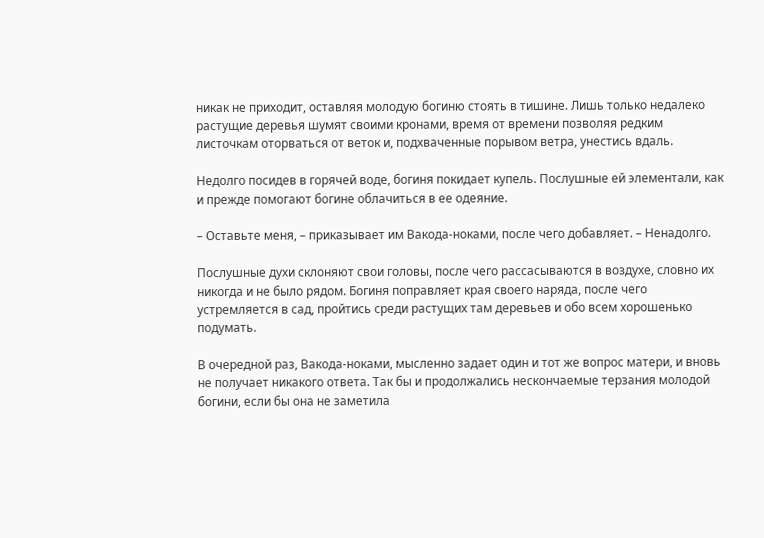никак не приходит, оставляя молодую богиню стоять в тишине. Лишь только недалеко растущие деревья шумят своими кронами, время от времени позволяя редким листочкам оторваться от веток и, подхваченные порывом ветра, унестись вдаль.

Недолго посидев в горячей воде, богиня покидает купель. Послушные ей элементали, как и прежде помогают богине облачиться в ее одеяние.

– Оставьте меня, – приказывает им Вакода-ноками, после чего добавляет. – Ненадолго.

Послушные духи склоняют свои головы, после чего рассасываются в воздухе, словно их никогда и не было рядом. Богиня поправляет края своего наряда, после чего устремляется в сад, пройтись среди растущих там деревьев и обо всем хорошенько подумать.

В очередной раз, Вакода-ноками, мысленно задает один и тот же вопрос матери, и вновь не получает никакого ответа. Так бы и продолжались нескончаемые терзания молодой богини, если бы она не заметила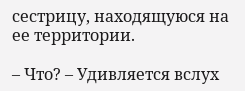сестрицу, находящуюся на ее территории.

– Что? – Удивляется вслух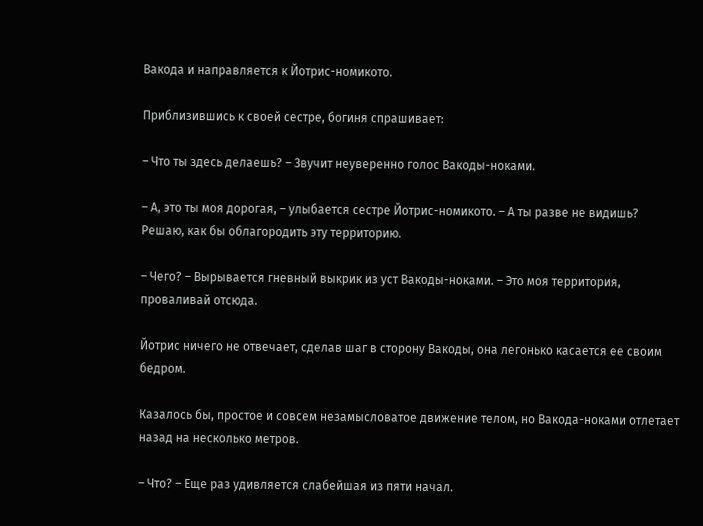Вакода и направляется к Йотрис-номикото.

Приблизившись к своей сестре, богиня спрашивает:

– Что ты здесь делаешь? – Звучит неуверенно голос Вакоды-ноками.

– А, это ты моя дорогая, – улыбается сестре Йотрис-номикото. – А ты разве не видишь? Решаю, как бы облагородить эту территорию.

– Чего? – Вырывается гневный выкрик из уст Вакоды-ноками. – Это моя территория, проваливай отсюда.

Йотрис ничего не отвечает, сделав шаг в сторону Вакоды, она легонько касается ее своим бедром.

Казалось бы, простое и совсем незамысловатое движение телом, но Вакода-ноками отлетает назад на несколько метров.

– Что? – Еще раз удивляется слабейшая из пяти начал.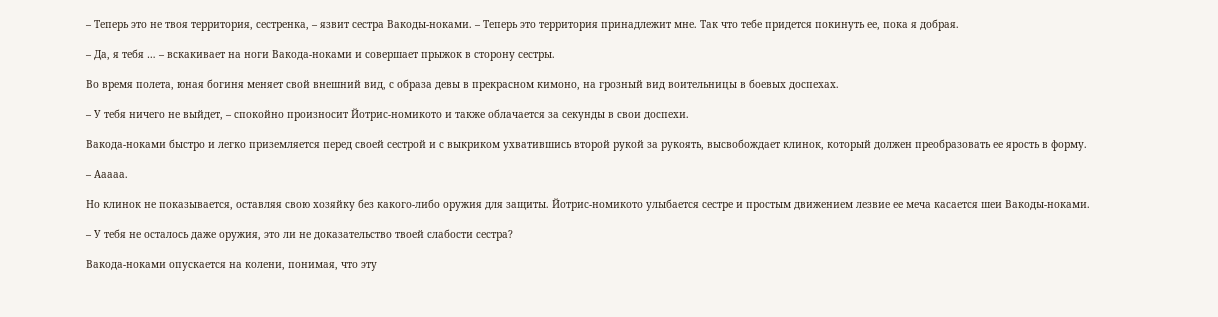– Теперь это не твоя территория, сестренка, – язвит сестра Вакоды-ноками. – Теперь это территория принадлежит мне. Так что тебе придется покинуть ее, пока я добрая.

– Да, я тебя … – вскакивает на ноги Вакода-ноками и совершает прыжок в сторону сестры.

Во время полета, юная богиня меняет свой внешний вид, с образа девы в прекрасном кимоно, на грозный вид воительницы в боевых доспехах.

– У тебя ничего не выйдет, – спокойно произносит Йотрис-номикото и также облачается за секунды в свои доспехи.

Вакода-ноками быстро и легко приземляется перед своей сестрой и с выкриком ухватившись второй рукой за рукоять, высвобождает клинок, который должен преобразовать ее ярость в форму.

– Ааааа.

Но клинок не показывается, оставляя свою хозяйку без какого-либо оружия для защиты. Йотрис-номикото улыбается сестре и простым движением лезвие ее меча касается шеи Вакоды-ноками.

– У тебя не осталось даже оружия, это ли не доказательство твоей слабости сестра?

Вакода-ноками опускается на колени, понимая, что эту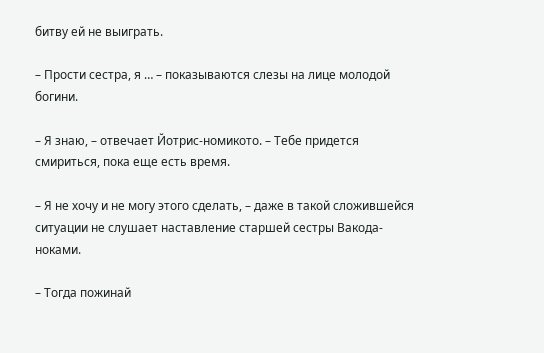битву ей не выиграть.

– Прости сестра, я … – показываются слезы на лице молодой богини.

– Я знаю, – отвечает Йотрис-номикото. – Тебе придется смириться, пока еще есть время.

– Я не хочу и не могу этого сделать, – даже в такой сложившейся ситуации не слушает наставление старшей сестры Вакода-ноками.

– Тогда пожинай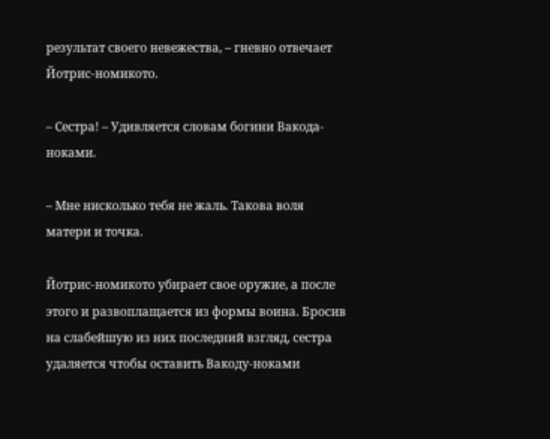результат своего невежества, – гневно отвечает Йотрис-номикото.

– Сестра! – Удивляется словам богини Вакода-ноками.

– Мне нисколько тебя не жаль. Такова воля матери и точка.

Йотрис-номикото убирает свое оружие, а после этого и развоплащается из формы воина. Бросив на слабейшую из них последний взгляд, сестра удаляется чтобы оставить Вакоду-ноками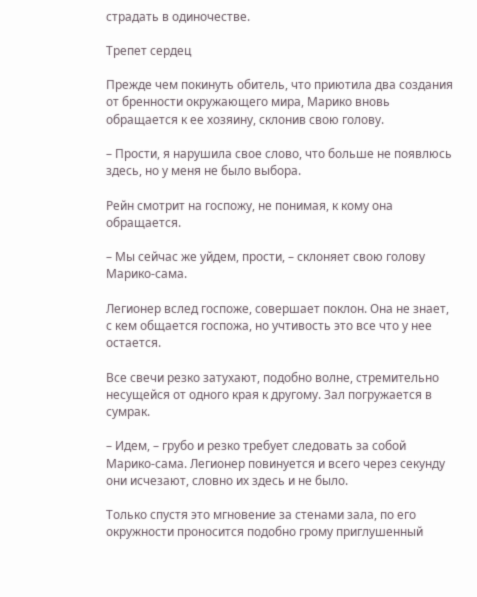страдать в одиночестве.

Трепет сердец

Прежде чем покинуть обитель, что приютила два создания от бренности окружающего мира, Марико вновь обращается к ее хозяину, склонив свою голову.

– Прости, я нарушила свое слово, что больше не появлюсь здесь, но у меня не было выбора.

Рейн смотрит на госпожу, не понимая, к кому она обращается.

– Мы сейчас же уйдем, прости, – склоняет свою голову Марико-сама.

Легионер вслед госпоже, совершает поклон. Она не знает, с кем общается госпожа, но учтивость это все что у нее остается.

Все свечи резко затухают, подобно волне, стремительно несущейся от одного края к другому. Зал погружается в сумрак.

– Идем, – грубо и резко требует следовать за собой Марико-сама. Легионер повинуется и всего через секунду они исчезают, словно их здесь и не было.

Только спустя это мгновение за стенами зала, по его окружности проносится подобно грому приглушенный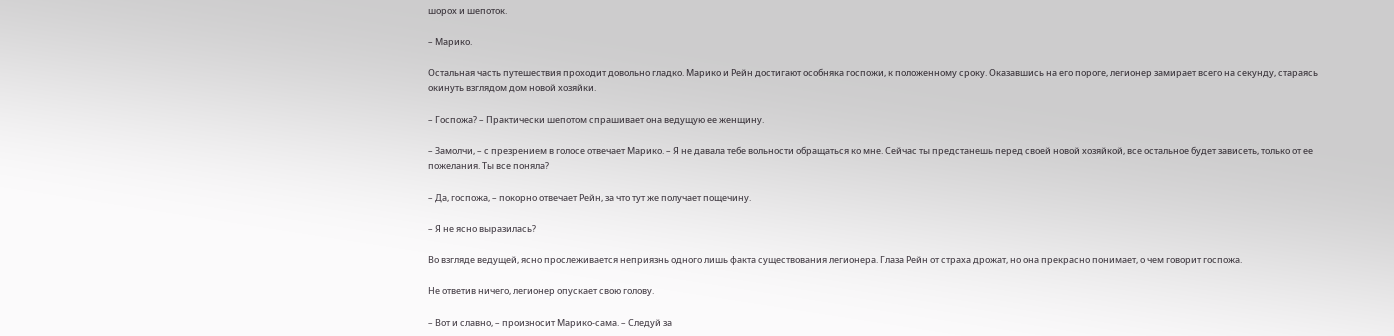шорох и шепоток.

– Марико.

Остальная часть путешествия проходит довольно гладко. Марико и Рейн достигают особняка госпожи, к положенному сроку. Оказавшись на его пороге, легионер замирает всего на секунду, стараясь окинуть взглядом дом новой хозяйки.

– Госпожа? – Практически шепотом спрашивает она ведущую ее женщину.

– Замолчи, – с презрением в голосе отвечает Марико. – Я не давала тебе вольности обращаться ко мне. Сейчас ты предстанешь перед своей новой хозяйкой, все остальное будет зависеть, только от ее пожелания. Ты все поняла?

– Да, госпожа, – покорно отвечает Рейн, за что тут же получает пощечину.

– Я не ясно выразилась?

Во взгляде ведущей, ясно прослеживается неприязнь одного лишь факта существования легионера. Глаза Рейн от страха дрожат, но она прекрасно понимает, о чем говорит госпожа.

Не ответив ничего, легионер опускает свою голову.

– Вот и славно, – произносит Марико-сама. – Следуй за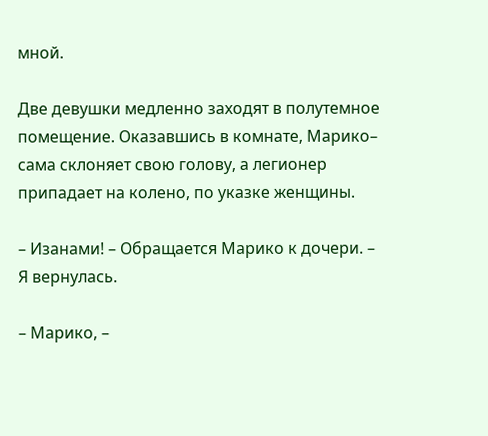мной.

Две девушки медленно заходят в полутемное помещение. Оказавшись в комнате, Марико– сама склоняет свою голову, а легионер припадает на колено, по указке женщины.

– Изанами! – Обращается Марико к дочери. – Я вернулась.

– Марико, –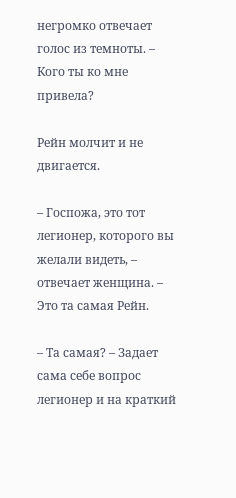негромко отвечает голос из темноты. – Кого ты ко мне привела?

Рейн молчит и не двигается.

– Госпожа, это тот легионер, которого вы желали видеть, – отвечает женщина. – Это та самая Рейн.

– Та самая? – Задает сама себе вопрос легионер и на краткий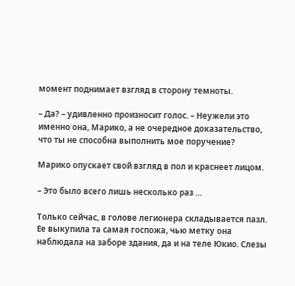момент поднимает взгляд в сторону темноты.

– Да? – удивленно произносит голос. – Неужели это именно она, Марико, а не очередное доказательство, что ты не способна выполнить мое поручение?

Марико опускает свой взгляд в пол и краснеет лицом.

– Это было всего лишь несколько раз …

Только сейчас, в голове легионера складывается пазл. Ее выкупила та самая госпожа, чью метку она наблюдала на заборе здания, да и на теле Юкио. Слезы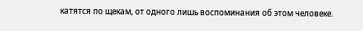катятся по щекам, от одного лишь воспоминания об этом человеке.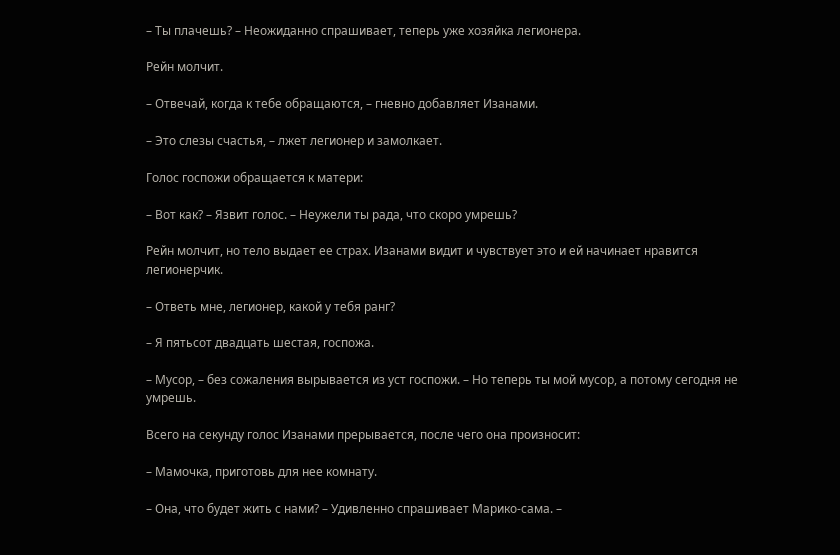– Ты плачешь? – Неожиданно спрашивает, теперь уже хозяйка легионера.

Рейн молчит.

– Отвечай, когда к тебе обращаются, – гневно добавляет Изанами.

– Это слезы счастья, – лжет легионер и замолкает.

Голос госпожи обращается к матери:

– Вот как? – Язвит голос. – Неужели ты рада, что скоро умрешь?

Рейн молчит, но тело выдает ее страх. Изанами видит и чувствует это и ей начинает нравится легионерчик.

– Ответь мне, легионер, какой у тебя ранг?

– Я пятьсот двадцать шестая, госпожа.

– Мусор, – без сожаления вырывается из уст госпожи. – Но теперь ты мой мусор, а потому сегодня не умрешь.

Всего на секунду голос Изанами прерывается, после чего она произносит:

– Мамочка, приготовь для нее комнату.

– Она, что будет жить с нами? – Удивленно спрашивает Марико-сама. –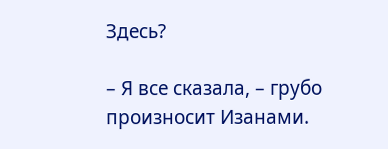Здесь?

– Я все сказала, – грубо произносит Изанами.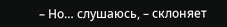– Но… слушаюсь, – склоняет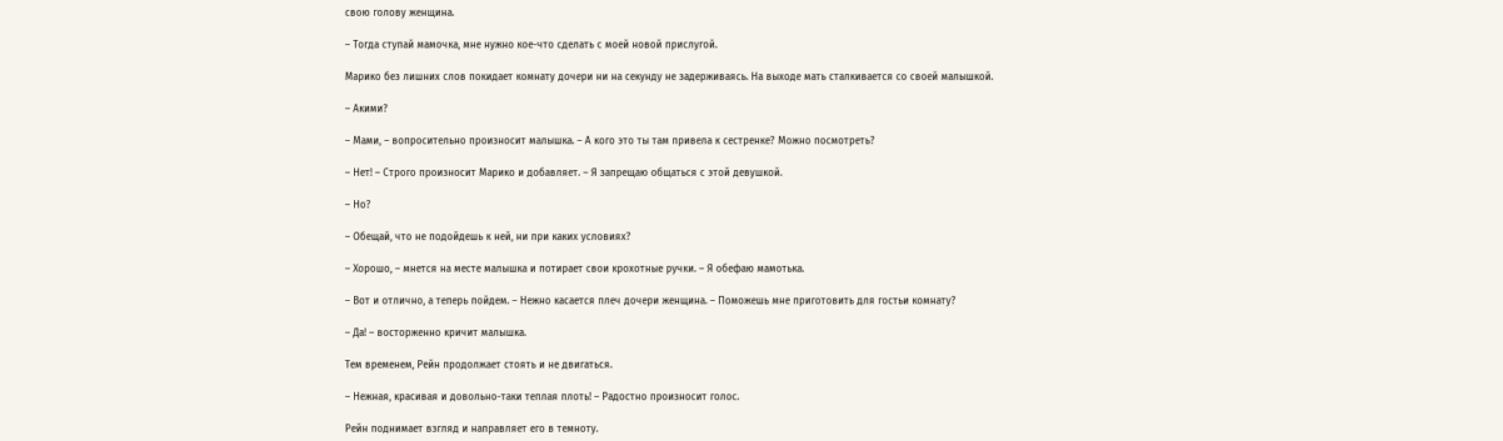свою голову женщина.

– Тогда ступай мамочка, мне нужно кое-что сделать с моей новой прислугой.

Марико без лишних слов покидает комнату дочери ни на секунду не задерживаясь. На выходе мать сталкивается со своей малышкой.

– Акими?

– Мами, – вопросительно произносит малышка. – А кого это ты там привела к сестренке? Можно посмотреть?

– Нет! – Строго произносит Марико и добавляет. – Я запрещаю общаться с этой девушкой.

– Но?

– Обещай, что не подойдешь к ней, ни при каких условиях?

– Хорошо, – мнется на месте малышка и потирает свои крохотные ручки. – Я обефаю мамотька.

– Вот и отлично, а теперь пойдем. – Нежно касается плеч дочери женщина. – Поможешь мне приготовить для гостьи комнату?

– Да! – восторженно кричит малышка.

Тем временем, Рейн продолжает стоять и не двигаться.

– Нежная, красивая и довольно-таки теплая плоть! – Радостно произносит голос.

Рейн поднимает взгляд и направляет его в темноту.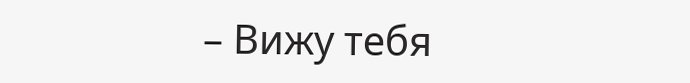– Вижу тебя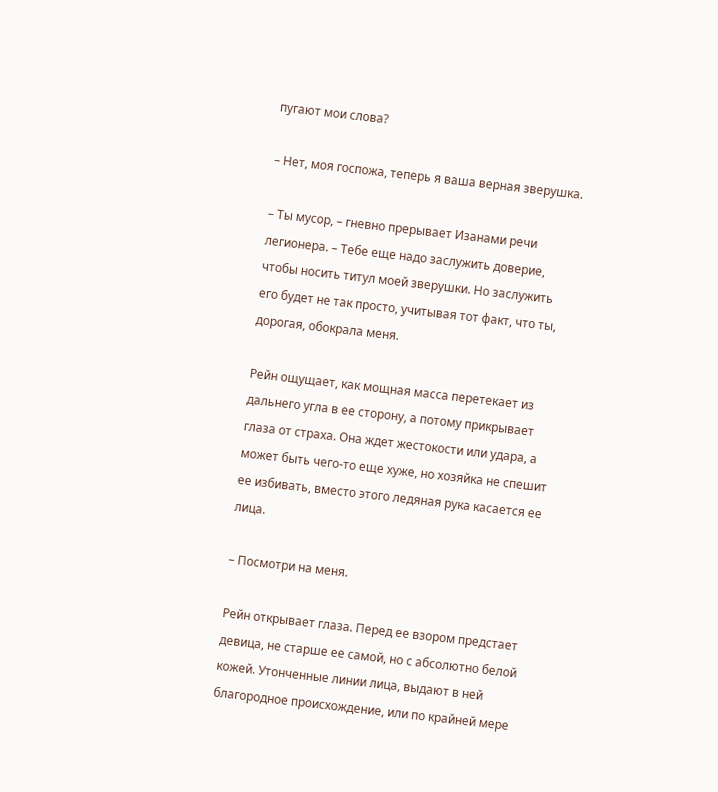пугают мои слова?

– Нет, моя госпожа, теперь я ваша верная зверушка.

– Ты мусор, – гневно прерывает Изанами речи легионера. – Тебе еще надо заслужить доверие, чтобы носить титул моей зверушки. Но заслужить его будет не так просто, учитывая тот факт, что ты, дорогая, обокрала меня.

Рейн ощущает, как мощная масса перетекает из дальнего угла в ее сторону, а потому прикрывает глаза от страха. Она ждет жестокости или удара, а может быть чего-то еще хуже, но хозяйка не спешит ее избивать, вместо этого ледяная рука касается ее лица.

– Посмотри на меня.

Рейн открывает глаза. Перед ее взором предстает девица, не старше ее самой, но с абсолютно белой кожей. Утонченные линии лица, выдают в ней благородное происхождение, или по крайней мере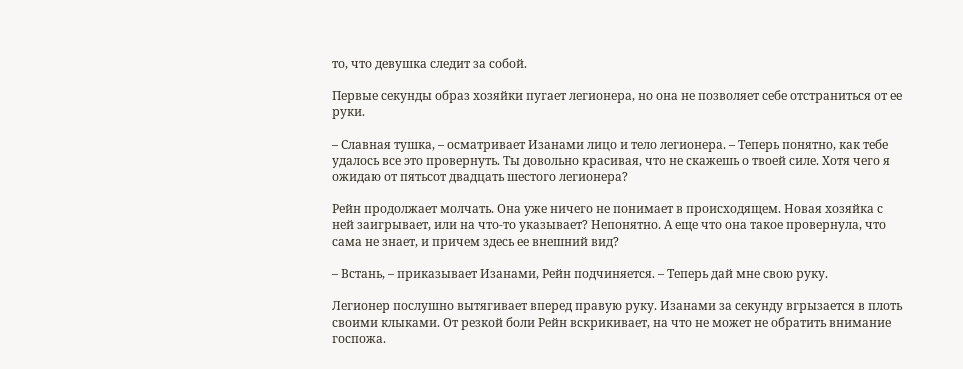то, что девушка следит за собой.

Первые секунды образ хозяйки пугает легионера, но она не позволяет себе отстраниться от ее руки.

– Славная тушка, – осматривает Изанами лицо и тело легионера. – Теперь понятно, как тебе удалось все это провернуть. Ты довольно красивая, что не скажешь о твоей силе. Хотя чего я ожидаю от пятьсот двадцать шестого легионера?

Рейн продолжает молчать. Она уже ничего не понимает в происходящем. Новая хозяйка с ней заигрывает, или на что-то указывает? Непонятно. А еще что она такое провернула, что сама не знает, и причем здесь ее внешний вид?

– Встань, – приказывает Изанами, Рейн подчиняется. – Теперь дай мне свою руку.

Легионер послушно вытягивает вперед правую руку. Изанами за секунду вгрызается в плоть своими клыками. От резкой боли Рейн вскрикивает, на что не может не обратить внимание госпожа.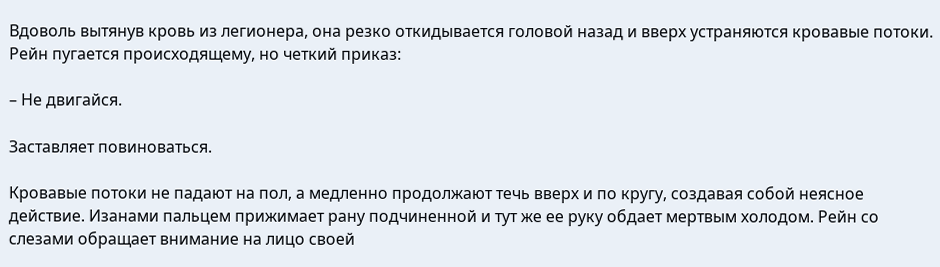Вдоволь вытянув кровь из легионера, она резко откидывается головой назад и вверх устраняются кровавые потоки. Рейн пугается происходящему, но четкий приказ:

– Не двигайся.

Заставляет повиноваться.

Кровавые потоки не падают на пол, а медленно продолжают течь вверх и по кругу, создавая собой неясное действие. Изанами пальцем прижимает рану подчиненной и тут же ее руку обдает мертвым холодом. Рейн со слезами обращает внимание на лицо своей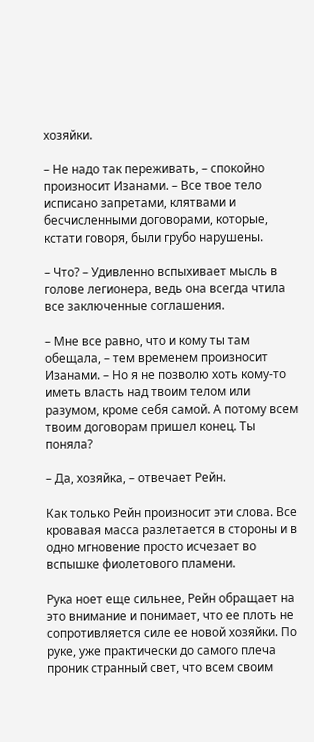хозяйки.

– Не надо так переживать, – спокойно произносит Изанами. – Все твое тело исписано запретами, клятвами и бесчисленными договорами, которые, кстати говоря, были грубо нарушены.

– Что? – Удивленно вспыхивает мысль в голове легионера, ведь она всегда чтила все заключенные соглашения.

– Мне все равно, что и кому ты там обещала, – тем временем произносит Изанами. – Но я не позволю хоть кому-то иметь власть над твоим телом или разумом, кроме себя самой. А потому всем твоим договорам пришел конец. Ты поняла?

– Да, хозяйка, – отвечает Рейн.

Как только Рейн произносит эти слова. Все кровавая масса разлетается в стороны и в одно мгновение просто исчезает во вспышке фиолетового пламени.

Рука ноет еще сильнее, Рейн обращает на это внимание и понимает, что ее плоть не сопротивляется силе ее новой хозяйки. По руке, уже практически до самого плеча проник странный свет, что всем своим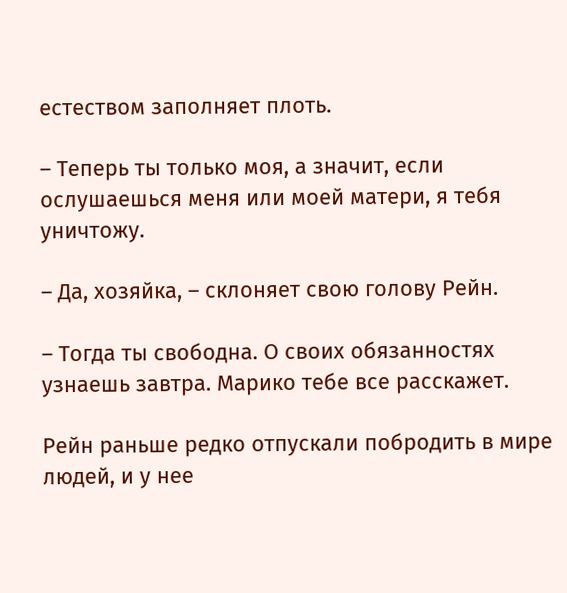естеством заполняет плоть.

– Теперь ты только моя, а значит, если ослушаешься меня или моей матери, я тебя уничтожу.

– Да, хозяйка, – склоняет свою голову Рейн.

– Тогда ты свободна. О своих обязанностях узнаешь завтра. Марико тебе все расскажет.

Рейн раньше редко отпускали побродить в мире людей, и у нее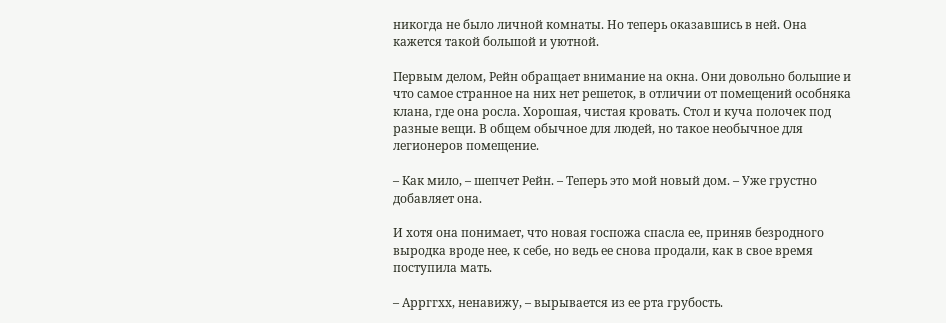никогда не было личной комнаты. Но теперь оказавшись в ней. Она кажется такой большой и уютной.

Первым делом, Рейн обращает внимание на окна. Они довольно большие и что самое странное на них нет решеток, в отличии от помещений особняка клана, где она росла. Хорошая, чистая кровать. Стол и куча полочек под разные вещи. В общем обычное для людей, но такое необычное для легионеров помещение.

– Как мило, – шепчет Рейн. – Теперь это мой новый дом. – Уже грустно добавляет она.

И хотя она понимает, что новая госпожа спасла ее, приняв безродного выродка вроде нее, к себе, но ведь ее снова продали, как в свое время поступила мать.

– Аррггхх, ненавижу, – вырывается из ее рта грубость.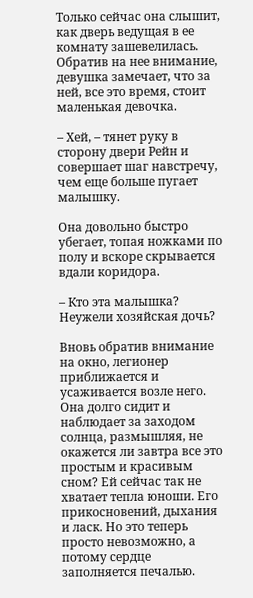Только сейчас она слышит, как дверь ведущая в ее комнату зашевелилась. Обратив на нее внимание, девушка замечает, что за ней, все это время, стоит маленькая девочка.

– Хей, – тянет руку в сторону двери Рейн и совершает шаг навстречу, чем еще больше пугает малышку.

Она довольно быстро убегает, топая ножками по полу и вскоре скрывается вдали коридора.

– Кто эта малышка? Неужели хозяйская дочь?

Вновь обратив внимание на окно, легионер приближается и усаживается возле него. Она долго сидит и наблюдает за заходом солнца, размышляя, не окажется ли завтра все это простым и красивым сном? Ей сейчас так не хватает тепла юноши. Его прикосновений, дыхания и ласк. Но это теперь просто невозможно, а потому сердце заполняется печалью.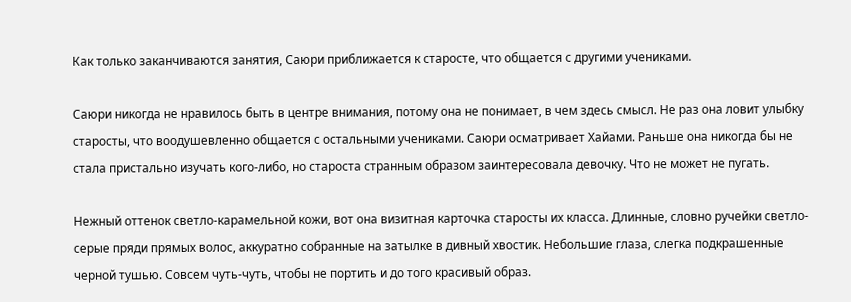Как только заканчиваются занятия, Саюри приближается к старосте, что общается с другими учениками.

Саюри никогда не нравилось быть в центре внимания, потому она не понимает, в чем здесь смысл. Не раз она ловит улыбку старосты, что воодушевленно общается с остальными учениками. Саюри осматривает Хайами. Раньше она никогда бы не стала пристально изучать кого-либо, но староста странным образом заинтересовала девочку. Что не может не пугать.

Нежный оттенок светло-карамельной кожи, вот она визитная карточка старосты их класса. Длинные, словно ручейки светло-серые пряди прямых волос, аккуратно собранные на затылке в дивный хвостик. Небольшие глаза, слегка подкрашенные черной тушью. Совсем чуть-чуть, чтобы не портить и до того красивый образ.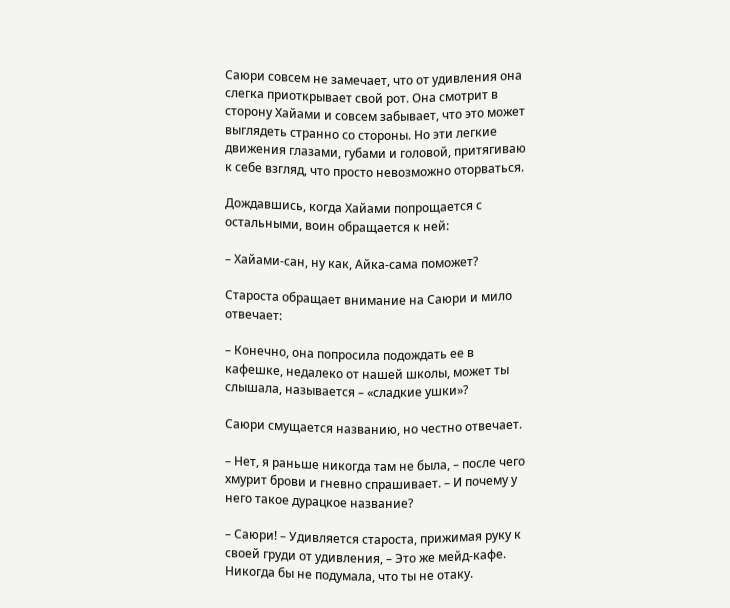Саюри совсем не замечает, что от удивления она слегка приоткрывает свой рот. Она смотрит в сторону Хайами и совсем забывает, что это может выглядеть странно со стороны. Но эти легкие движения глазами, губами и головой, притягиваю к себе взгляд, что просто невозможно оторваться.

Дождавшись, когда Хайами попрощается с остальными, воин обращается к ней:

– Хайами-сан, ну как, Айка-сама поможет?

Староста обращает внимание на Саюри и мило отвечает:

– Конечно, она попросила подождать ее в кафешке, недалеко от нашей школы, может ты слышала, называется – «сладкие ушки»?

Саюри смущается названию, но честно отвечает.

– Нет, я раньше никогда там не была, – после чего хмурит брови и гневно спрашивает. – И почему у него такое дурацкое название?

– Саюри! – Удивляется староста, прижимая руку к своей груди от удивления, – Это же мейд-кафе. Никогда бы не подумала, что ты не отаку.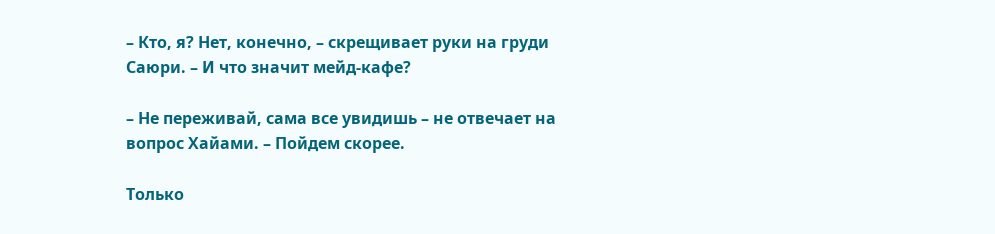– Кто, я? Нет, конечно, – скрещивает руки на груди Саюри. – И что значит мейд-кафе?

– Не переживай, сама все увидишь – не отвечает на вопрос Хайами. – Пойдем скорее.

Только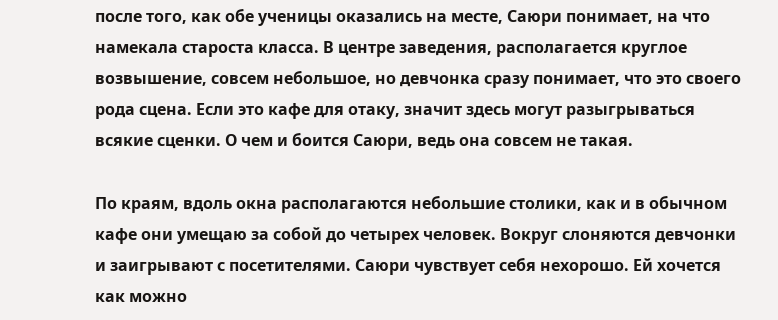после того, как обе ученицы оказались на месте, Саюри понимает, на что намекала староста класса. В центре заведения, располагается круглое возвышение, совсем небольшое, но девчонка сразу понимает, что это своего рода сцена. Если это кафе для отаку, значит здесь могут разыгрываться всякие сценки. О чем и боится Саюри, ведь она совсем не такая.

По краям, вдоль окна располагаются небольшие столики, как и в обычном кафе они умещаю за собой до четырех человек. Вокруг слоняются девчонки и заигрывают с посетителями. Саюри чувствует себя нехорошо. Ей хочется как можно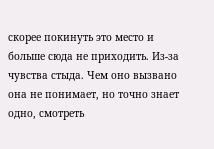скорее покинуть это место и больше сюда не приходить. Из-за чувства стыда. Чем оно вызвано она не понимает, но точно знает одно, смотреть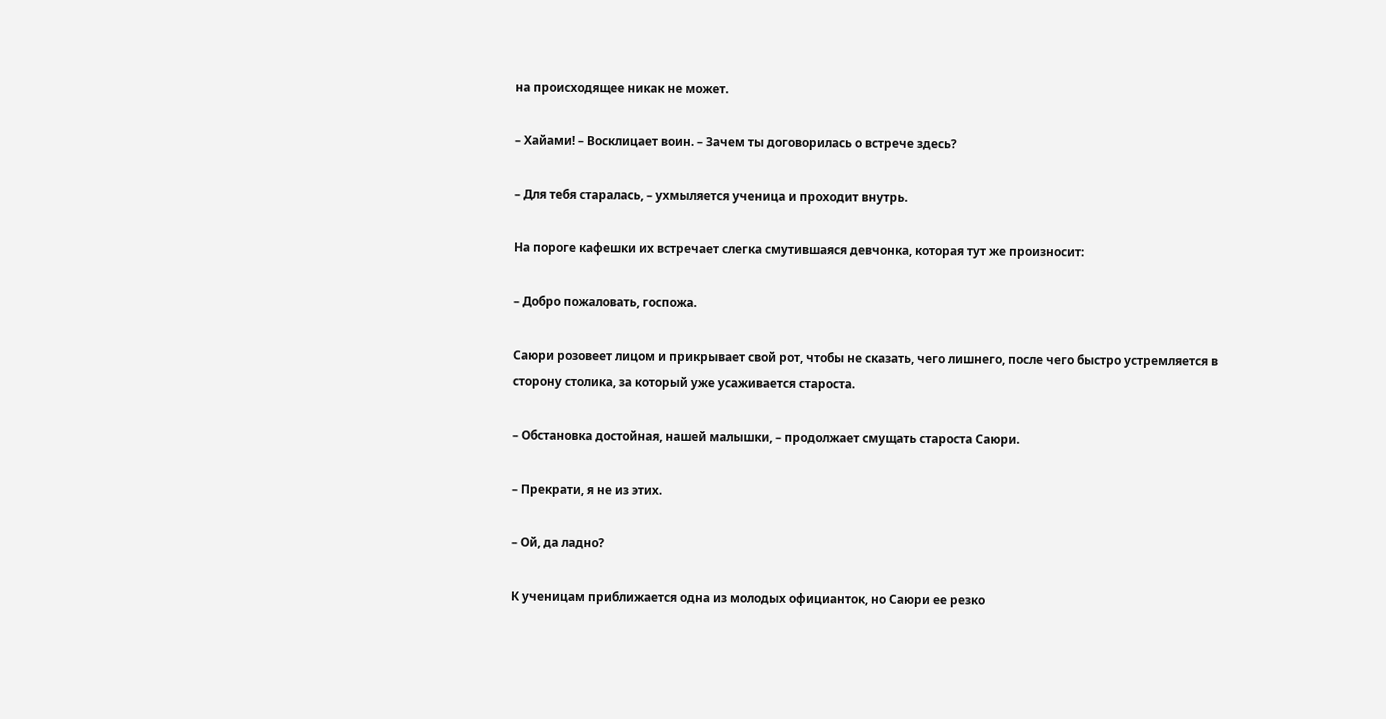на происходящее никак не может.

– Хайами! – Восклицает воин. – Зачем ты договорилась о встрече здесь?

– Для тебя старалась, – ухмыляется ученица и проходит внутрь.

На пороге кафешки их встречает слегка смутившаяся девчонка, которая тут же произносит:

– Добро пожаловать, госпожа.

Саюри розовеет лицом и прикрывает свой рот, чтобы не сказать, чего лишнего, после чего быстро устремляется в сторону столика, за который уже усаживается староста.

– Обстановка достойная, нашей малышки, – продолжает смущать староста Саюри.

– Прекрати, я не из этих.

– Ой, да ладно?

К ученицам приближается одна из молодых официанток, но Саюри ее резко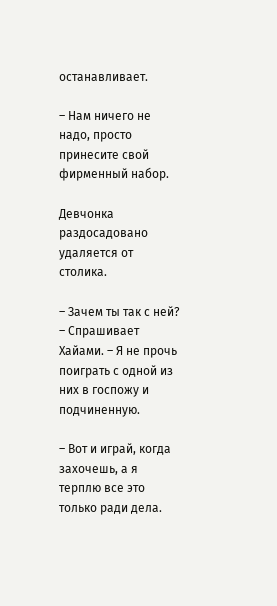останавливает.

– Нам ничего не надо, просто принесите свой фирменный набор.

Девчонка раздосадовано удаляется от столика.

– Зачем ты так с ней? – Спрашивает Хайами. – Я не прочь поиграть с одной из них в госпожу и подчиненную.

– Вот и играй, когда захочешь, а я терплю все это только ради дела.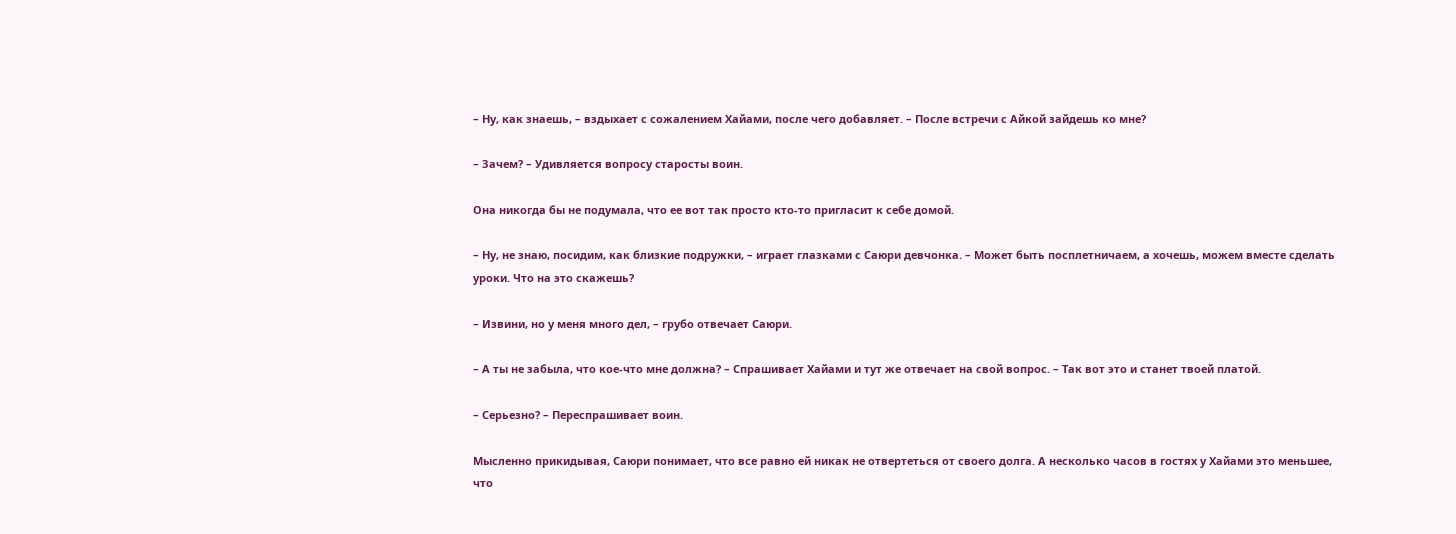– Ну, как знаешь, – вздыхает с сожалением Хайами, после чего добавляет. – После встречи с Айкой зайдешь ко мне?

– Зачем? – Удивляется вопросу старосты воин.

Она никогда бы не подумала, что ее вот так просто кто-то пригласит к себе домой.

– Ну, не знаю, посидим, как близкие подружки, – играет глазками с Саюри девчонка. – Может быть посплетничаем, а хочешь, можем вместе сделать уроки. Что на это скажешь?

– Извини, но у меня много дел, – грубо отвечает Саюри.

– А ты не забыла, что кое-что мне должна? – Спрашивает Хайами и тут же отвечает на свой вопрос. – Так вот это и станет твоей платой.

– Серьезно? – Переспрашивает воин.

Мысленно прикидывая, Саюри понимает, что все равно ей никак не отвертеться от своего долга. А несколько часов в гостях у Хайами это меньшее, что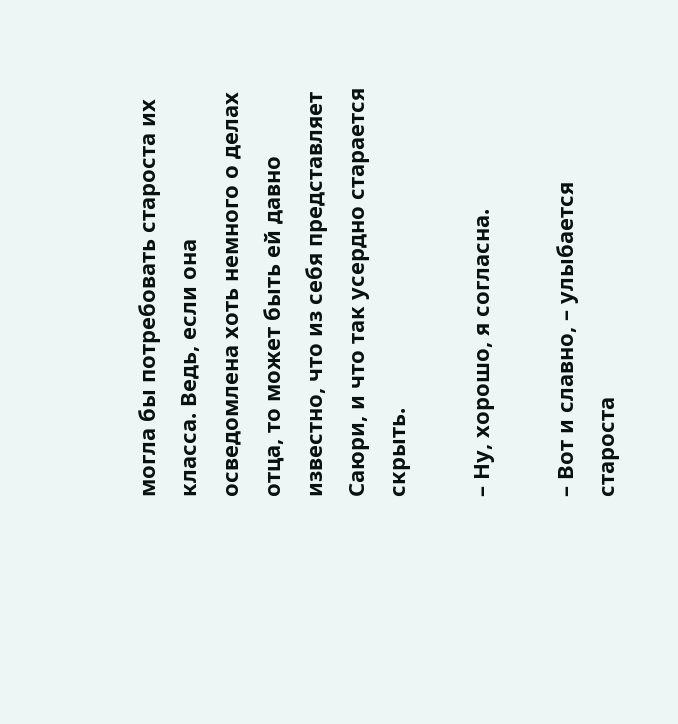могла бы потребовать староста их класса. Ведь, если она осведомлена хоть немного о делах отца, то может быть ей давно известно, что из себя представляет Саюри, и что так усердно старается скрыть.

– Ну, хорошо, я согласна.

– Вот и славно, – улыбается староста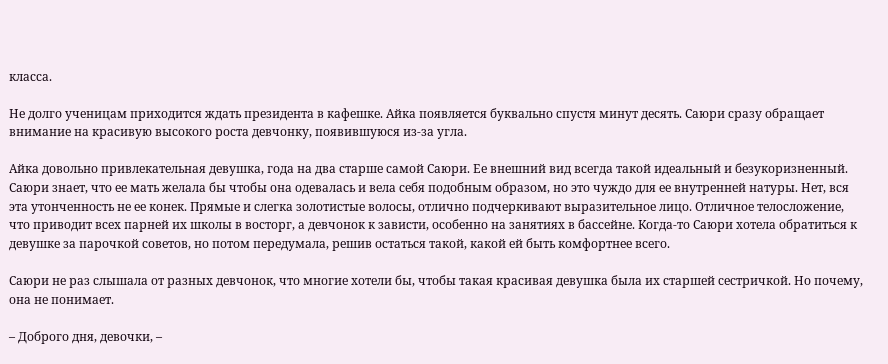класса.

Не долго ученицам приходится ждать президента в кафешке. Айка появляется буквально спустя минут десять. Саюри сразу обращает внимание на красивую высокого роста девчонку, появившуюся из-за угла.

Айка довольно привлекательная девушка, года на два старше самой Саюри. Ее внешний вид всегда такой идеальный и безукоризненный. Саюри знает, что ее мать желала бы чтобы она одевалась и вела себя подобным образом, но это чуждо для ее внутренней натуры. Нет, вся эта утонченность не ее конек. Прямые и слегка золотистые волосы, отлично подчеркивают выразительное лицо. Отличное телосложение, что приводит всех парней их школы в восторг, а девчонок к зависти, особенно на занятиях в бассейне. Когда-то Саюри хотела обратиться к девушке за парочкой советов, но потом передумала, решив остаться такой, какой ей быть комфортнее всего.

Саюри не раз слышала от разных девчонок, что многие хотели бы, чтобы такая красивая девушка была их старшей сестричкой. Но почему, она не понимает.

– Доброго дня, девочки, –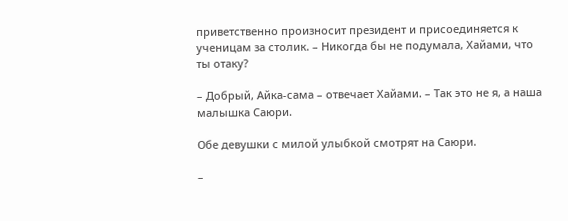приветственно произносит президент и присоединяется к ученицам за столик. – Никогда бы не подумала, Хайами, что ты отаку?

– Добрый, Айка-сама – отвечает Хайами. – Так это не я, а наша малышка Саюри.

Обе девушки с милой улыбкой смотрят на Саюри.

–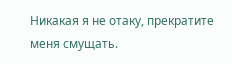Никакая я не отаку, прекратите меня смущать.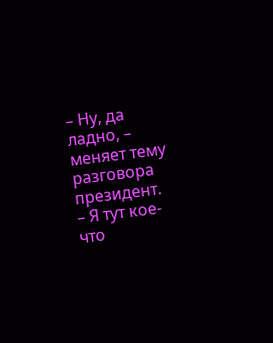– Ну, да ладно, – меняет тему разговора президент. – Я тут кое-что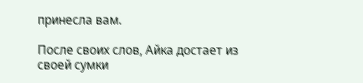принесла вам.

После своих слов, Айка достает из своей сумки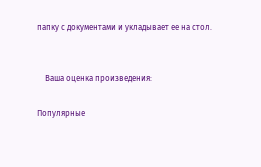папку с документами и укладывает ее на стол.


    Ваша оценка произведения:

Популярные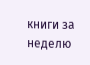книги за неделю